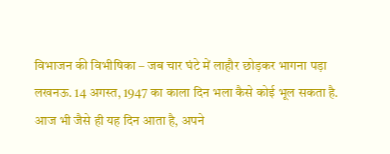विभाजन की विभीषिका – जब चार घंटे में लाहौर छोड़कर भागना पड़ा
लखनऊ. 14 अगस्त, 1947 का काला दिन भला कैसे कोई भूल सकता है. आज भी जैसे ही यह दिन आता है, अपने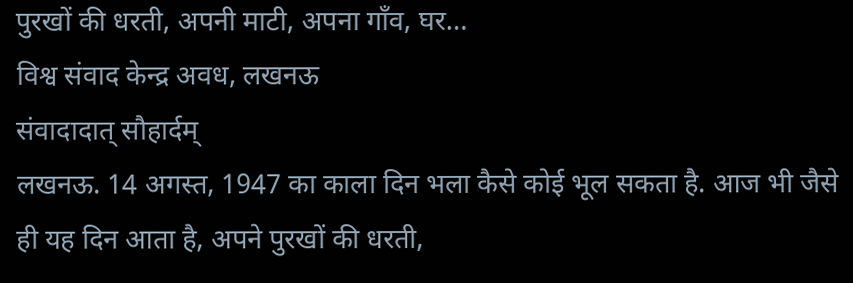पुरखों की धरती, अपनी माटी, अपना गाँव, घर…
विश्व संवाद केन्द्र अवध, लखनऊ
संवादादात् सौहार्दम्
लखनऊ. 14 अगस्त, 1947 का काला दिन भला कैसे कोई भूल सकता है. आज भी जैसे ही यह दिन आता है, अपने पुरखों की धरती,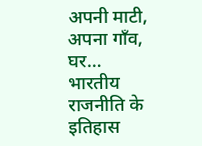अपनी माटी, अपना गाँव, घर…
भारतीय राजनीति के इतिहास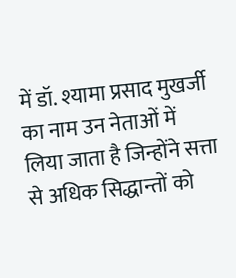में डॉ. श्यामा प्रसाद मुखर्जी का नाम उन नेताओं में लिया जाता है जिन्होंने सत्ता से अधिक सिद्धान्तों को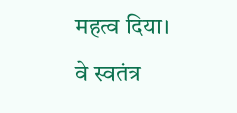महत्व दिया। वे स्वतंत्र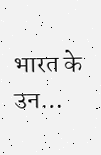भारत के उन…